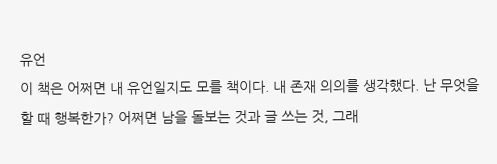유언
이 책은 어쩌면 내 유언일지도 모를 책이다. 내 존재 의의를 생각했다. 난 무엇을 할 때 행복한가? 어쩌면 남을 돌보는 것과 글 쓰는 것, 그래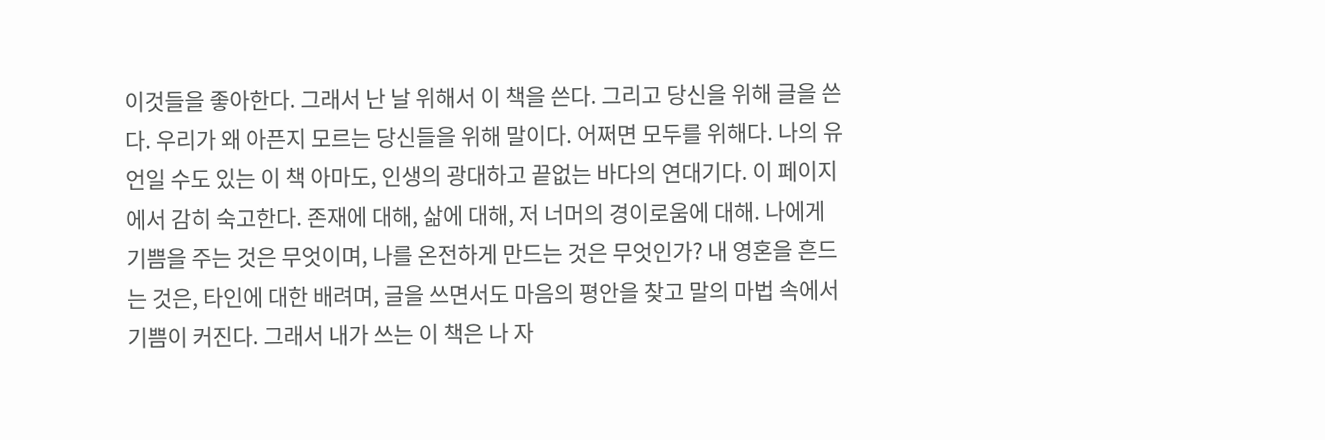이것들을 좋아한다. 그래서 난 날 위해서 이 책을 쓴다. 그리고 당신을 위해 글을 쓴다. 우리가 왜 아픈지 모르는 당신들을 위해 말이다. 어쩌면 모두를 위해다. 나의 유언일 수도 있는 이 책 아마도, 인생의 광대하고 끝없는 바다의 연대기다. 이 페이지에서 감히 숙고한다. 존재에 대해, 삶에 대해, 저 너머의 경이로움에 대해. 나에게 기쁨을 주는 것은 무엇이며, 나를 온전하게 만드는 것은 무엇인가? 내 영혼을 흔드는 것은, 타인에 대한 배려며, 글을 쓰면서도 마음의 평안을 찾고 말의 마법 속에서 기쁨이 커진다. 그래서 내가 쓰는 이 책은 나 자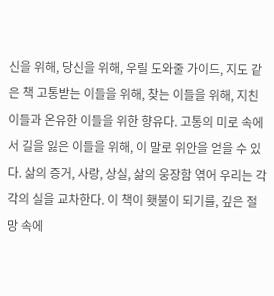신을 위해, 당신을 위해, 우릴 도와줄 가이드, 지도 같은 책 고통받는 이들을 위해, 찾는 이들을 위해, 지친 이들과 온유한 이들을 위한 향유다. 고통의 미로 속에서 길을 잃은 이들을 위해, 이 말로 위안을 얻을 수 있다. 삶의 증거, 사랑, 상실, 삶의 웅장함 엮어 우리는 각각의 실을 교차한다. 이 책이 횃불이 되기를, 깊은 절망 속에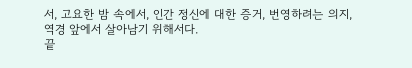서, 고요한 밤 속에서, 인간 정신에 대한 증거, 번영하려는 의지, 역경 앞에서 살아남기 위해서다.
끝